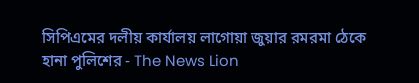সিপিএমের দলীয় কার্যালয় লাগোয়া জুয়ার রমরমা ঠেকে হানা পুলিশের - The News Lion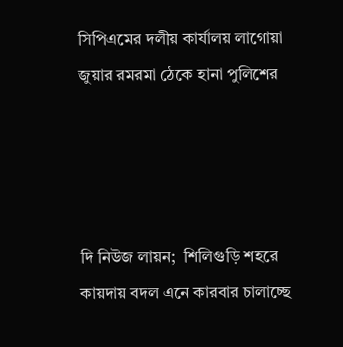সিপিএমের দলীয় কার্যালয় লাগোয়া জুয়ার রমরমা ঠেকে হানা পুলিশের




দি নিউজ লায়ন;  শিলিগুড়ি শহরে কায়দায় বদল এনে কারবার চালাচ্ছে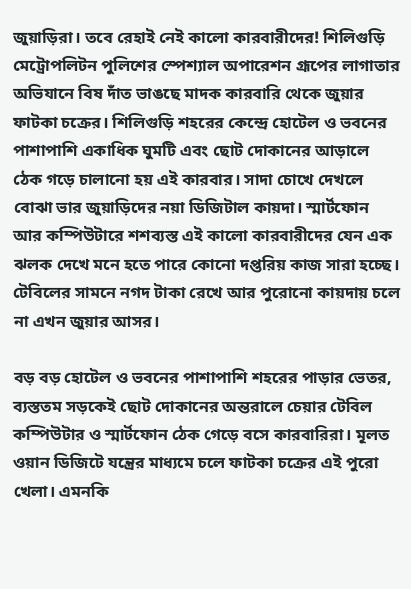জুয়াড়িরা। তবে রেহাই নেই কালো কারবারীদের! শিলিগুড়ি মেট্রোপলিটন পুলিশের স্পেশ্যাল অপারেশন গ্রূপের লাগাতার অভিযানে বিষ দাঁত ভাঙছে মাদক কারবারি থেকে জুয়ার ফাটকা চক্রের। শিলিগুড়ি শহরের কেন্দ্রে হোটেল ও ভবনের পাশাপাশি একাধিক ঘুমটি এবং ছোট দোকানের আড়ালে ঠেক গড়ে চালানো হয় এই কারবার। সাদা চোখে দেখলে বোঝা ভার জুয়াড়িদের নয়া ডিজিটাল কায়দা। স্মার্টফোন আর কম্পিউটারে শশব্যস্ত এই কালো কারবারীদের যেন এক ঝলক দেখে মনে হতে পারে কোনো দপ্তরিয় কাজ সারা হচ্ছে। টেবিলের সামনে নগদ টাকা রেখে আর পুরোনো কায়দায় চলে না এখন জুয়ার আসর।

বড় বড় হোটেল ও ভবনের পাশাপাশি শহরের পাড়ার ভেতর, ব্যস্ততম সড়কেই ছোট দোকানের অন্তরালে চেয়ার টেবিল কম্পিউটার ও স্মার্টফোন ঠেক গেড়ে বসে কারবারিরা। মূলত ওয়ান ডিজিটে যন্ত্রের মাধ্যমে চলে ফাটকা চক্রের এই পুরো খেলা। এমনকি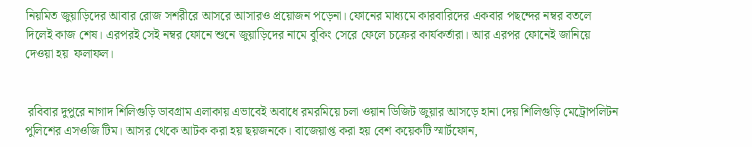নিয়মিত জুয়াড়িদের আবার রোজ সশরীরে আসরে আসারও প্রয়োজন পড়েনা। ফোনের মাধ্যমে কারবারিদের একবার পছন্দের নম্বর বতলে দিলেই কাজ শেষ। এরপরই সেই নম্বর ফোনে শুনে জুয়াড়িদের নামে বুকিং সেরে ফেলে চক্রের কার্যকর্তারা। আর এরপর ফোনেই জানিয়ে দেওয়া হয়  ফলাফল।


 রবিবার দুপুরে নাগাদ শিলিগুড়ি ডাবগ্রাম এলাকায় এভাবেই অবাধে রমরমিয়ে চলা ওয়ান ডিজিট জুয়ার আসড়ে হানা দেয় শিলিগুড়ি মেট্রোপলিটন পুলিশের এসওজি টিম। আসর থেকে আটক করা হয় ছয়জনকে। বাজেয়াপ্ত করা হয় বেশ কয়েকটি স্মার্টফোন,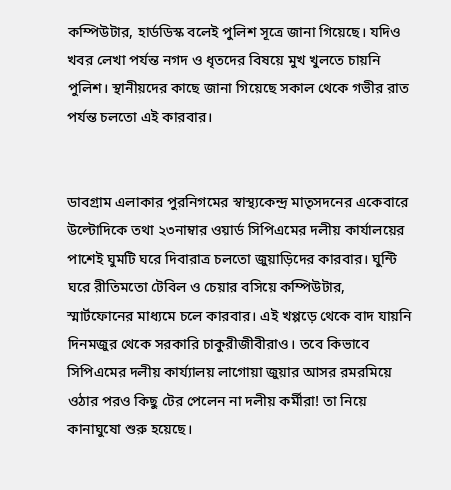কম্পিউটার, হার্ডডিস্ক বলেই পুলিশ সূত্রে জানা গিয়েছে। যদিও খবর লেখা পর্যন্ত নগদ ও ধৃতদের বিষয়ে মুখ খুলতে চায়নি পুলিশ। স্থানীয়দের কাছে জানা গিয়েছে সকাল থেকে গভীর রাত পর্যন্ত চলতো এই কারবার।


ডাবগ্রাম এলাকার পুরনিগমের স্বাস্থ্যকেন্দ্র মাতৃসদনের একেবারে উল্টোদিকে তথা ২৩নাম্বার ওয়ার্ড সিপিএমের দলীয় কার্যালয়ের পাশেই ঘুমটি ঘরে দিবারাত্র চলতো জুয়াড়িদের কারবার। ঘুন্টি ঘরে রীতিমতো টেবিল ও চেয়ার বসিয়ে কম্পিউটার, স্মার্টফোনের মাধ্যমে চলে কারবার। এই খপ্পড়ে থেকে বাদ যায়নি দিনমজুর থেকে সরকারি চাকুরীজীবীরাও। তবে কিভাবে সিপিএমের দলীয় কার্য্যালয় লাগোয়া জুয়ার আসর রমরমিয়ে ওঠার পরও কিছু টের পেলেন না দলীয় কর্মীরা! তা নিয়ে কানাঘুষো শুরু হয়েছে।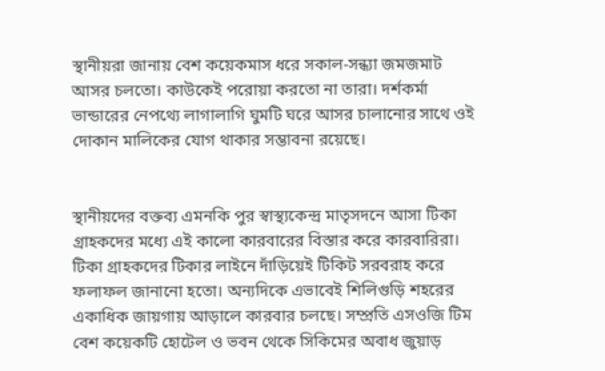স্থানীয়রা জানায় বেশ কয়েকমাস ধরে সকাল-সন্ধ্যা জমজমাট আসর চলতো। কাউকেই পরোয়া করতো না তারা। দর্শকর্মা ভান্ডারের নেপথ্যে লাগালাগি ঘুমটি ঘরে আসর চালানোর সাথে ওই দোকান মালিকের যোগ থাকার সম্ভাবনা রয়েছে।


স্থানীয়দের বক্তব্য এমনকি পুর স্বাস্থ্যকেন্দ্র মাতৃসদনে আসা টিকা গ্রাহকদের মধ্যে এই কালো কারবারের বিস্তার করে কারবারিরা। টিকা গ্রাহকদের টিকার লাইনে দাঁড়িয়েই টিকিট সরবরাহ করে ফলাফল জানানো হতো। অন্যদিকে এভাবেই শিলিগুড়ি শহরের একাধিক জায়গায় আড়ালে কারবার চলছে। সম্প্রতি এসওজি টিম বেশ কয়েকটি হোটেল ও ভবন থেকে সিকিমের অবাধ জুয়াড়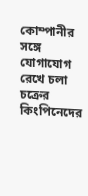কোম্পানীর সঙ্গে যোগাযোগ রেখে চলা চক্রের কিংপিনেদের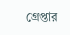গ্রেপ্তার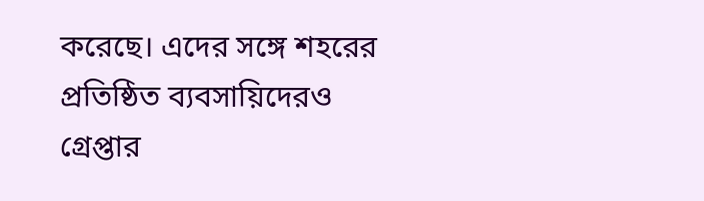করেছে। এদের সঙ্গে শহরের প্রতিষ্ঠিত ব্যবসায়িদেরও গ্রেপ্তার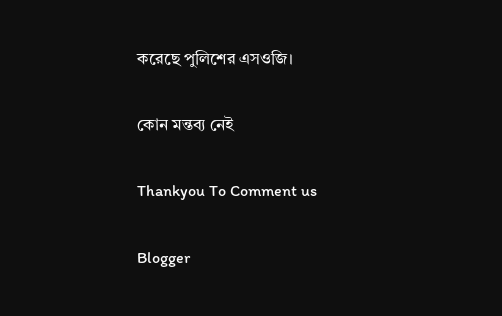করেছে পুলিশের এসওজি।

কোন মন্তব্য নেই

Thankyou To Comment us

Blogger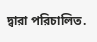দ্বারা পরিচালিত.